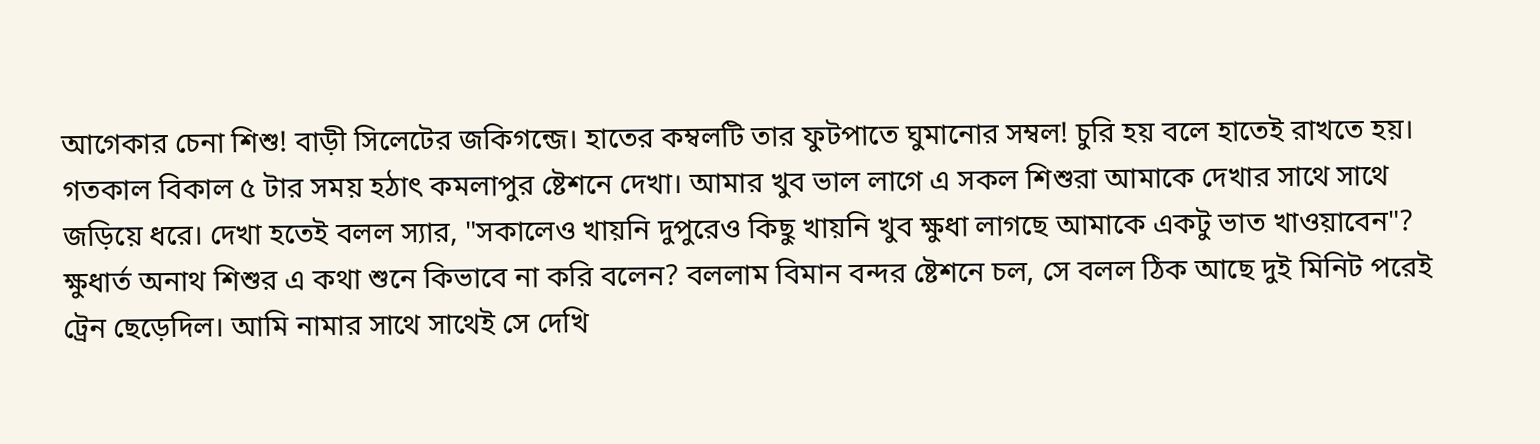আগেকার চেনা শিশু! বাড়ী সিলেটের জকিগন্জে। হাতের কম্বলটি তার ফুটপাতে ঘুমানোর সম্বল! চুরি হয় বলে হাতেই রাখতে হয়। গতকাল বিকাল ৫ টার সময় হঠাৎ কমলাপুর ষ্টেশনে দেখা। আমার খুব ভাল লাগে এ সকল শিশুরা আমাকে দেখার সাথে সাথে জড়িয়ে ধরে। দেখা হতেই বলল স্যার, "সকালেও খায়নি দুপুরেও কিছু খায়নি খুব ক্ষুধা লাগছে আমাকে একটু ভাত খাওয়াবেন"? ক্ষুধার্ত অনাথ শিশুর এ কথা শুনে কিভাবে না করি বলেন? বললাম বিমান বন্দর ষ্টেশনে চল, সে বলল ঠিক আছে দুই মিনিট পরেই ট্রেন ছেড়েদিল। আমি নামার সাথে সাথেই সে দেখি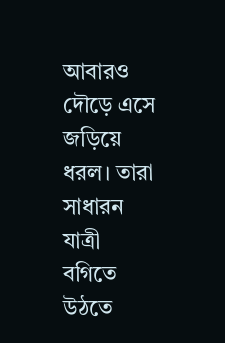আবারও দৌড়ে এসে জড়িয়ে ধরল। তারা সাধারন যাত্রী বগিতে উঠতে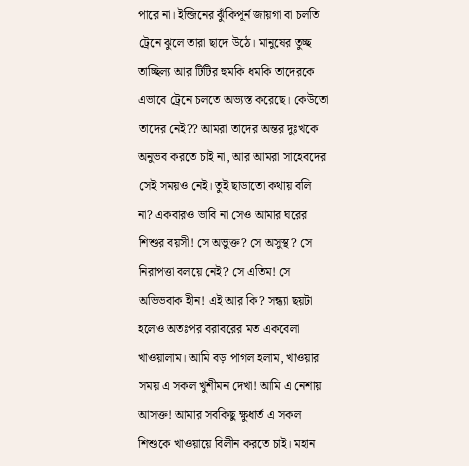পারে না। ইন্জিনের ঝুঁকিপূর্ন জায়গা বা চলতি ট্রেনে ঝুলে তারা ছাদে উঠে। মানুষের তুচ্ছ তাচ্ছিল্য আর টিটির হুমকি ধমকি তাদেরকে এভাবে ট্রেনে চলতে অভ্যস্ত করেছে। কেউতো তাদের নেই?? আমরা তাদের অন্তর দুঃখকে অনুভব করতে চাই না, আর আমরা সাহেবদের সেই সময়ও নেই। তুই ছাডাতো কথায় বলি না? একবারও ভাবি না সেও আমার ঘরের শিশুর বয়সী! সে অভুক্ত? সে অসুস্থ? সে নিরাপত্তা বলয়ে নেই? সে এতিম! সে অভিভবাক হীন! এই আর কি? সন্ধ্যা ছয়টা হলেও অতঃপর বরাবরের মত একবেলা খাওয়ালাম। আমি বড় পাগল হলাম, খাওয়ার সময় এ সকল খুশীমন দেখা! আমি এ নেশায় আসক্ত! আমার সবকিছু ক্ষুধার্ত এ সকল শিশুকে খাওয়ায়ে বিলীন করতে চাই। মহান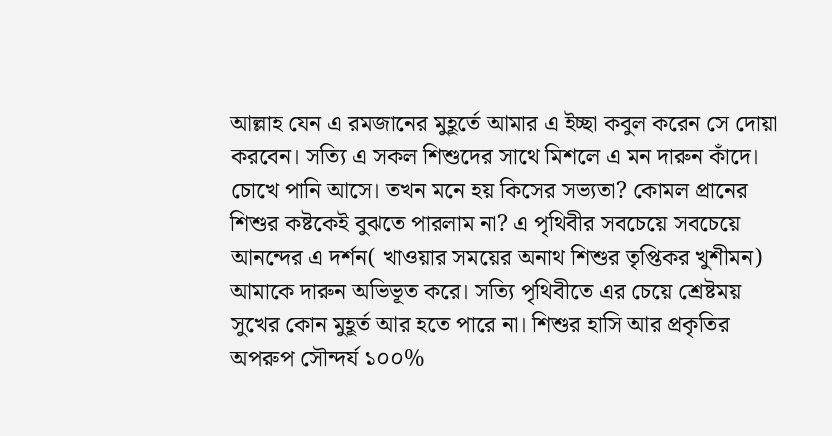আল্লাহ যেন এ রমজানের মুহূর্তে আমার এ ইচ্ছা কবুল করেন সে দোয়া করবেন। সত্যি এ সকল শিশুদের সাথে মিশলে এ মন দারুন কাঁদে। চোখে পানি আসে। তখন মনে হয় কিসের সভ্যতা? কোমল প্রানের শিশুর কষ্টকেই বুঝতে পারলাম না? এ পৃথিবীর সবচেয়ে সবচেয়ে আনন্দের এ দর্শন( খাওয়ার সময়ের অনাথ শিশুর তৃপ্তিকর খুশীমন) আমাকে দারুন অভিভূত করে। সত্যি পৃথিবীতে এর চেয়ে শ্রেষ্টময় সুখের কোন মুহূর্ত আর হতে পারে না। শিশুর হাসি আর প্রকৃতির অপরুপ সৌন্দর্য ১০০%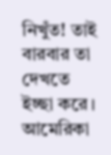নিখুঁত! তাই বারবার তা দেখতে ইচ্ছা করে। আমেরিকা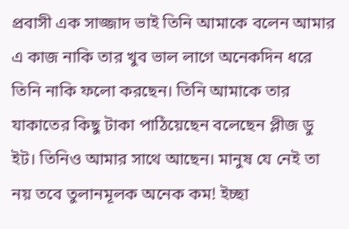প্রবাসী এক সাজ্জাদ ভাই তিনি আমাকে বলেন আমার এ কাজ নাকি তার খুব ভাল লাগে অনেকদিন ধরে তিনি নাকি ফলো করছেন। তিনি আমাকে তার যাকাতের কিছু টাকা পাঠিয়েছেন বলেছেন প্লীজ ডু ইট। তিনিও আমার সাথে আছেন। মানুষ যে নেই তা নয় তবে তুলানমূলক অনেক কম! ইচ্ছা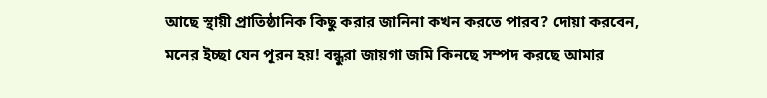আছে স্থায়ী প্রাতিষ্ঠানিক কিছু করার জানিনা কখন করতে পারব? দোয়া করবেন, মনের ইচ্ছা যেন পূরন হয়! বন্ধুরা জায়গা জমি কিনছে সম্পদ করছে আমার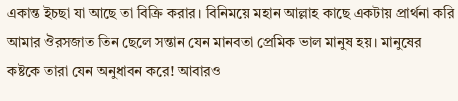একান্ত ইচছা যা আছে তা বিক্রি করার। বিনিময়ে মহান আল্লাহ কাছে একটায় প্রার্থনা করি আমার ঔরসজাত তিন ছেলে সন্তান যেন মানবতা প্রেমিক ভাল মানুষ হয়। মানুষের কষ্টকে তারা যেন অনুধাবন করে! আবারও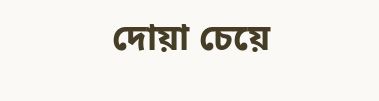দোয়া চেয়ে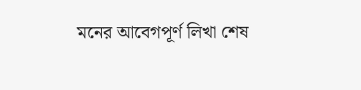মনের আবেগপূর্ণ লিখা শেষ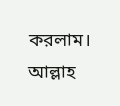করলাম। আল্লাহ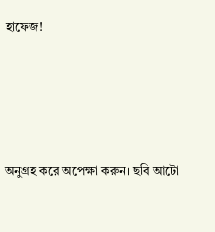হাফেজ!




অনুগ্রহ করে অপেক্ষা করুন। ছবি আটো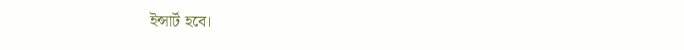ইন্সার্ট হবে।